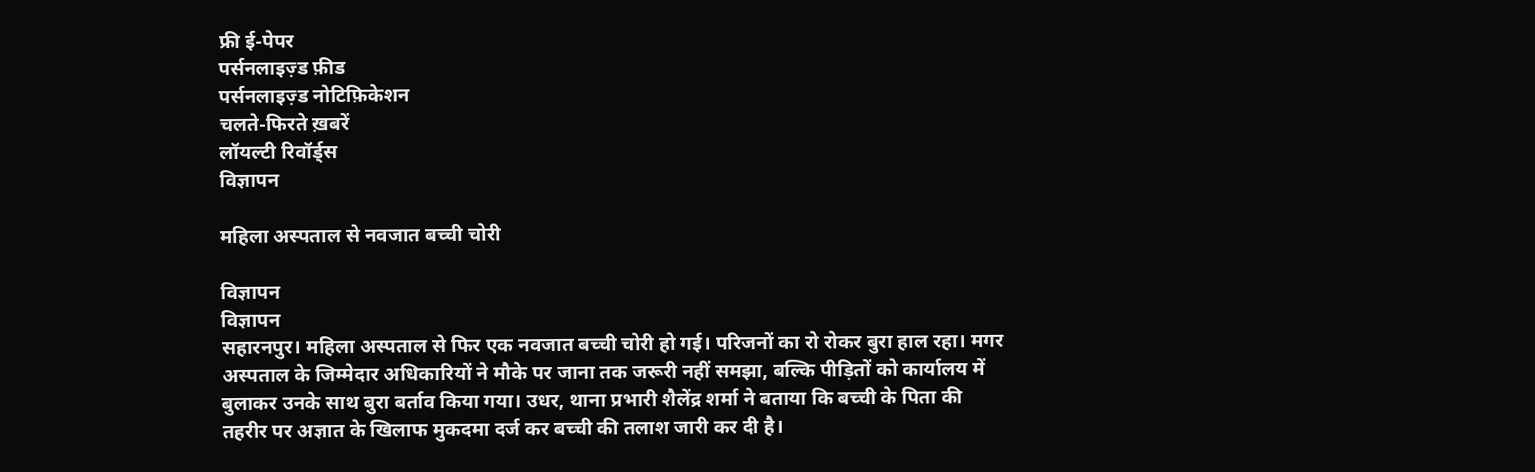फ्री ई-पेपर
पर्सनलाइज़्ड फ़ीड
पर्सनलाइज़्ड नोटिफ़िकेशन
चलते-फिरते ख़बरें
लॉयल्टी रिवॉर्ड्स
विज्ञापन

महिला अस्पताल से नवजात बच्ची चोरी

विज्ञापन
विज्ञापन
सहारनपुर। महिला अस्पताल से फिर एक नवजात बच्ची चोरी हो गई। परिजनों का रो रोकर बुरा हाल रहा। मगर अस्पताल के जिम्मेदार अधिकारियों ने मौके पर जाना तक जरूरी नहीं समझा, बल्कि पीड़ितों को कार्यालय में बुलाकर उनके साथ बुरा बर्ताव किया गया। उधर, थाना प्रभारी शैलेंद्र शर्मा ने बताया कि बच्ची के पिता की तहरीर पर अज्ञात के खिलाफ मुकदमा दर्ज कर बच्ची की तलाश जारी कर दी है।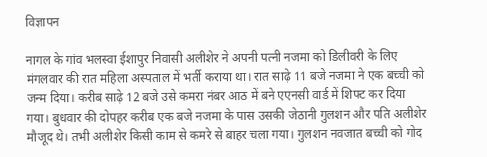विज्ञापन

नागल के गांव भलस्वा ईशापुर निवासी अलीशेर ने अपनी पत्नी नजमा को डिलीवरी के लिए मंगलवार की रात महिला अस्पताल में भर्ती कराया था। रात साढ़े 11 बजे नजमा ने एक बच्ची को जन्म दिया। करीब साढ़े 12 बजे उसे कमरा नंबर आठ में बने एएनसी वार्ड में शिफ्ट कर दिया गया। बुधवार की दोपहर करीब एक बजे नजमा के पास उसकी जेठानी गुलशन और पति अलीशेर मौजूद थे। तभी अलीशेर किसी काम से कमरे से बाहर चला गया। गुलशन नवजात बच्ची को गोद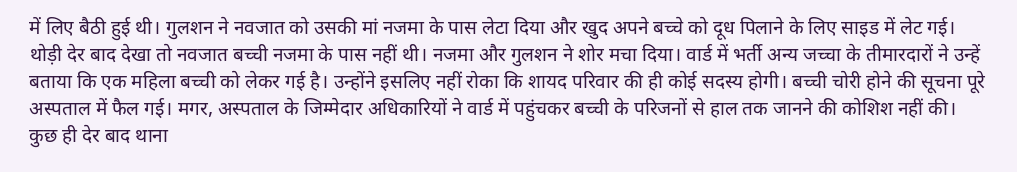में लिए बैठी हुई थी। गुलशन ने नवजात को उसकी मां नजमा के पास लेटा दिया और खुद अपने बच्चे को दूध पिलाने के लिए साइड में लेट गई। थोड़ी देर बाद देखा तो नवजात बच्ची नजमा के पास नहीं थी। नजमा और गुलशन ने शोर मचा दिया। वार्ड में भर्ती अन्य जच्चा के तीमारदारों ने उन्हें बताया कि एक महिला बच्ची को लेकर गई है। उन्होंने इसलिए नहीं रोका कि शायद परिवार की ही कोई सदस्य होगी। बच्ची चोरी होने की सूचना पूरे अस्पताल में फैल गई। मगर, अस्पताल के जिम्मेदार अधिकारियों ने वार्ड में पहुंचकर बच्ची के परिजनों से हाल तक जानने की कोशिश नहीं की। कुछ ही देर बाद थाना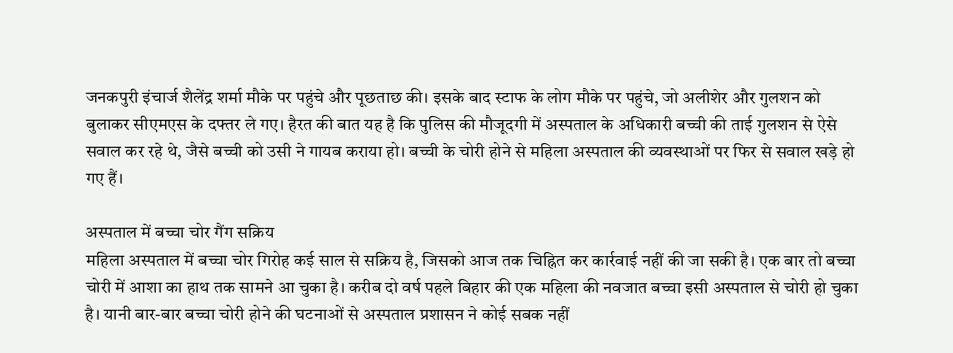जनकपुरी इंचार्ज शैलेंद्र शर्मा मौके पर पहुंचे और पूछताछ की। इसके बाद स्टाफ के लोग मौके पर पहुंचे, जो अलीशेर और गुलशन को बुलाकर सीएमएस के दफ्तर ले गए। हैरत की बात यह है कि पुलिस की मौजूदगी में अस्पताल के अधिकारी बच्ची की ताई गुलशन से ऐसे सवाल कर रहे थे, जैसे बच्ची को उसी ने गायब कराया हो। बच्ची के चोरी होने से महिला अस्पताल की व्यवस्थाओं पर फिर से सवाल खड़े हो गए हैं।

अस्पताल में बच्चा चोर गैंग सक्रिय
महिला अस्पताल में बच्चा चोर गिरोह कई साल से सक्रिय है, जिसको आज तक चिह्नित कर कार्रवाई नहीं की जा सकी है। एक बार तो बच्चा चोरी में आशा का हाथ तक सामने आ चुका है। करीब दो वर्ष पहले बिहार की एक महिला की नवजात बच्चा इसी अस्पताल से चोरी हो चुका है। यानी बार-बार बच्चा चोरी होने की घटनाओं से अस्पताल प्रशासन ने कोई सबक नहीं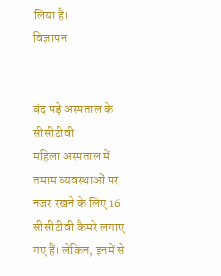लिया है।
विज्ञापन


बंद पड़े अस्पताल के सीसीटीवी
महिला अस्पताल में तमाम व्यवस्थाओं पर नजर रखने के लिए 16 सीसीटीवी कैमरे लगाए गए हैं। लेकिन, इनमें से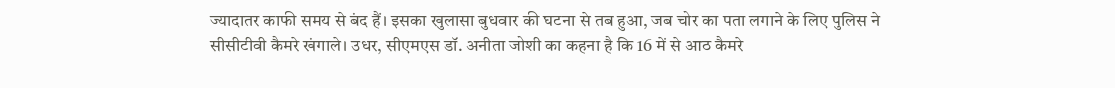ज्यादातर काफी समय से बंद हैं। इसका खुलासा बुधवार की घटना से तब हुआ, जब चोर का पता लगाने के लिए पुलिस ने सीसीटीवी कैमरे खंगाले। उधर, सीएमएस डॉ. अनीता जोशी का कहना है कि 16 में से आठ कैमरे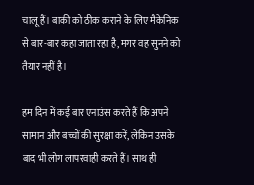चालू हैं। बाकी को ठीक कराने के लिए मैकेनिक से बार-बार कहा जाता रहा है, मगर वह सुनने को तैयार नहीं है।

हम दिन में कई बार एनाउंस करते हैं कि अपने सामान और बच्चों की सुरक्षा करें, लेकिन उसके बाद भी लोग लापरवाही करते हैं। साथ ही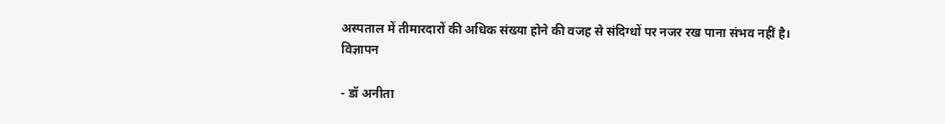अस्पताल में तीमारदारों की अधिक संख्या होने की वजह से संदिग्धों पर नजर रख पाना संभव नहीं है।
विज्ञापन

- डॉ अनीता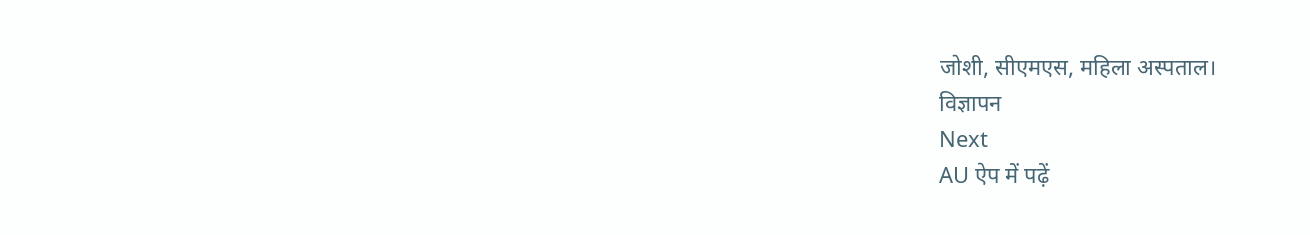जोशी, सीएमएस, महिला अस्पताल।
विज्ञापन
Next
AU ऐप में पढ़ें